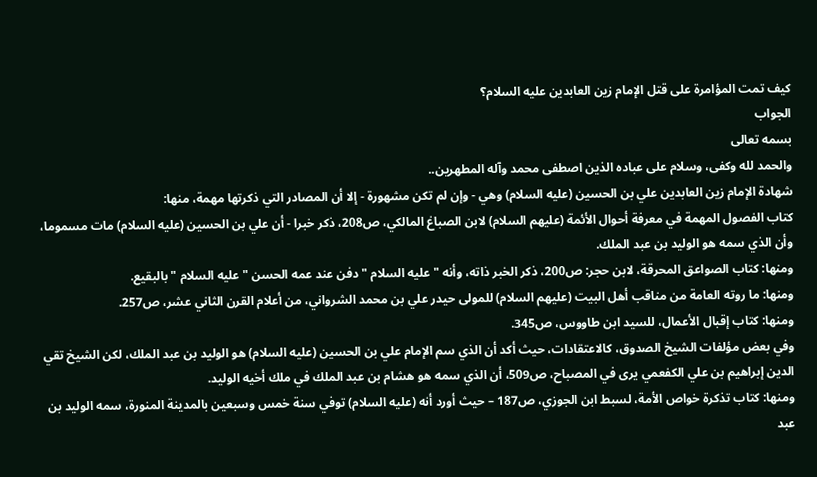كيف تمت المؤامرة على قتل الإمام زين العابدين عليه السلام؟
الجواب
بسمه تعالى
والحمد لله وكفى، وسلام على عباده الذين اصطفى محمد وآله المطهرين..
شهادة الإمام زين العابدين علي بن الحسين (عليه السلام) وهي - وإن لم تكن مشهورة - إلا أن المصادر التي ذكرتها مهمة، منها:
كتاب الفصول المهمة في معرفة أحوال الأئمة (عليهم السلام) لابن الصباغ المالكي، ص208، ذكر خبرا - أن علي بن الحسين (عليه السلام) مات مسموما، وأن الذي سمه هو الوليد بن عبد الملك.
ومنها: كتاب الصواعق المحرقة، لابن حجر: ص200، ذكر الخبر ذاته، وأنه " عليه السلام " دفن عند عمه الحسن " عليه السلام " بالبقيع.
ومنها: ما روته العامة من مناقب أهل البيت (عليهم السلام) للمولى حيدر علي بن محمد الشرواني، من أعلام القرن الثاني عشر، ص257.
ومنها: كتاب إقبال الأعمال، للسيد ابن طاووس، ص345.
وفي بعض مؤلفات الشيخ الصدوق، كالاعتقادات، حيث أكد أن الذي سم الإمام علي بن الحسين (عليه السلام) هو الوليد بن عبد الملك، لكن الشيخ تقي الدين إبراهيم بن علي الكفعمي يرى في المصباح، ص509، أن الذي سمه هو هشام بن عبد الملك في ملك أخيه الوليد.
ومنها: كتاب تذكرة خواص الأمة، لسبط ابن الجوزي، ص187 – حيث أورد أنه (عليه السلام) توفي سنة خمس وسبعين بالمدينة المنورة، سمه الوليد بن عبد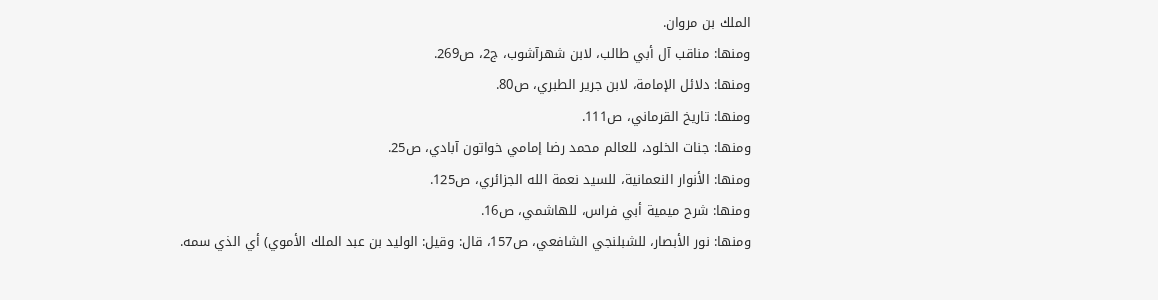الملك بن مروان.
ومنها: مناقب آل أبي طالب، لابن شهرآشوب، ج2، ص269.
ومنها: دلائل الإمامة، لابن جرير الطبري، ص80.
ومنها: تاريخ القرماني، ص111.
ومنها: جنات الخلود، للعالم محمد رضا إمامي خواتون آبادي، ص25.
ومنها: الأنوار النعمانية، للسيد نعمة الله الجزائري، ص125.
ومنها: شرح ميمية أبي فراس، للهاشمي، ص16.
ومنها: نور الأبصار، للشبلنجي الشافعي، ص157، قال: وقيل: الوليد بن عبد الملك الأموي) أي الذي سمه.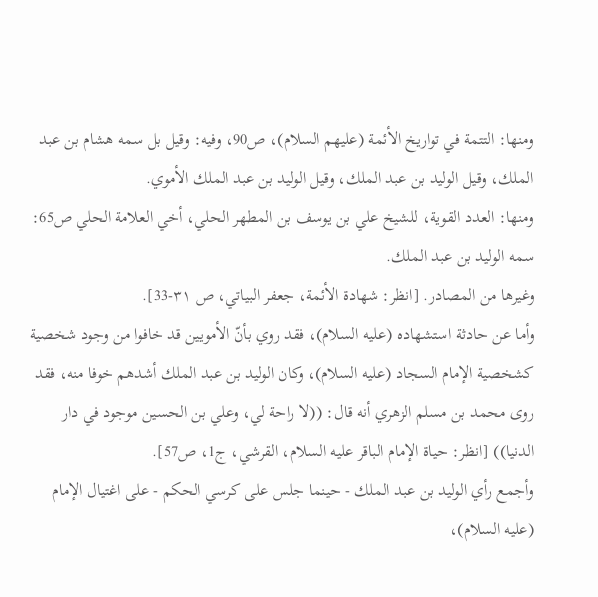ومنها: التتمة في تواريخ الأئمة (عليهم السلام)، ص90، وفيه: وقيل بل سمه هشام بن عبد الملك، وقيل الوليد بن عبد الملك، وقيل الوليد بن عبد الملك الأموي.
ومنها: العدد القوية، للشيخ علي بن يوسف بن المطهر الحلي، أخي العلامة الحلي ص65: سمه الوليد بن عبد الملك.
وغيرها من المصادر. [انظر: شهادة الأئمة، جعفر البياتي، ص ٣١-33].
وأما عن حادثة استشهاده (عليه السلام)، فقد روي بأنّ الأمويين قد خافوا من وجود شخصية كشخصية الإمام السجاد (عليه السلام)، وكان الوليد بن عبد الملك أشدهم خوفا منه، فقد روى محمد بن مسلم الزهري أنه قال: ((لا راحة لي، وعلي بن الحسين موجود في دار الدنيا)) [انظر: حياة الإمام الباقر عليه السلام، القرشي، ج1، ص57].
وأجمع رأي الوليد بن عبد الملك - حينما جلس على كرسي الحكم - على اغتيال الإمام (عليه السلام)،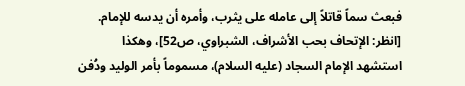فبعث سماً قاتلاً إلى عامله على يثرب، وأمره أن يدسه للإمام. [انظر: الإتحاف بحب الأشراف، الشبراوي، ص52]، وهكذا استشهد الإمام السجاد (عليه السلام)، مسموماً بأمر الوليد ودُفن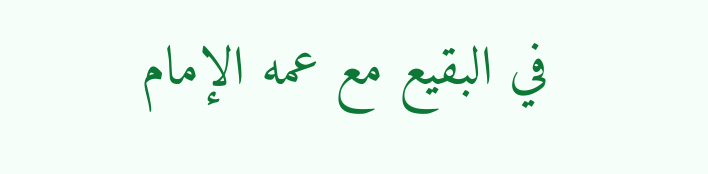في البقيع مع عمه الإمام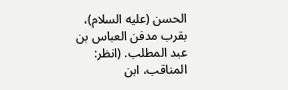الحسن (عليه السلام)، بقرب مدفن العباس بن عبد المطلب. (انظر: المناقب، ابن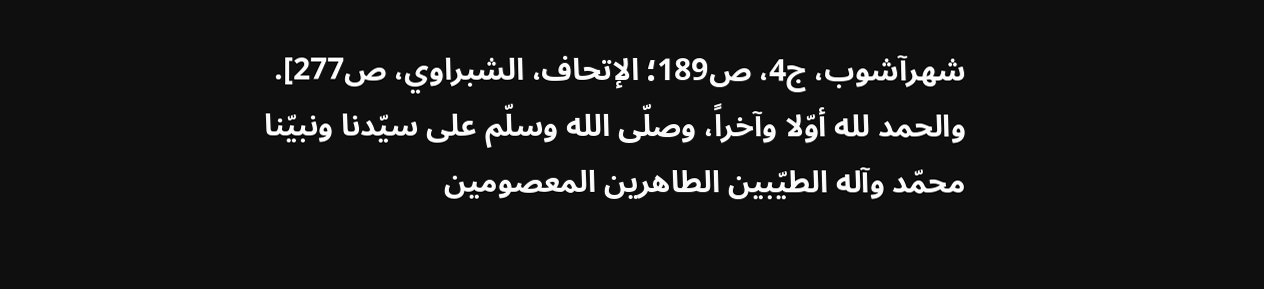شهرآشوب، ج4، ص189؛ الإتحاف، الشبراوي، ص277].
والحمد لله أوّلا وآخراً، وصلّى الله وسلّم على سيّدنا ونبيّنا محمّد وآله الطيّبين الطاهرين المعصومين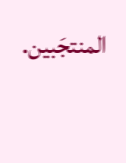المنتجَبين.